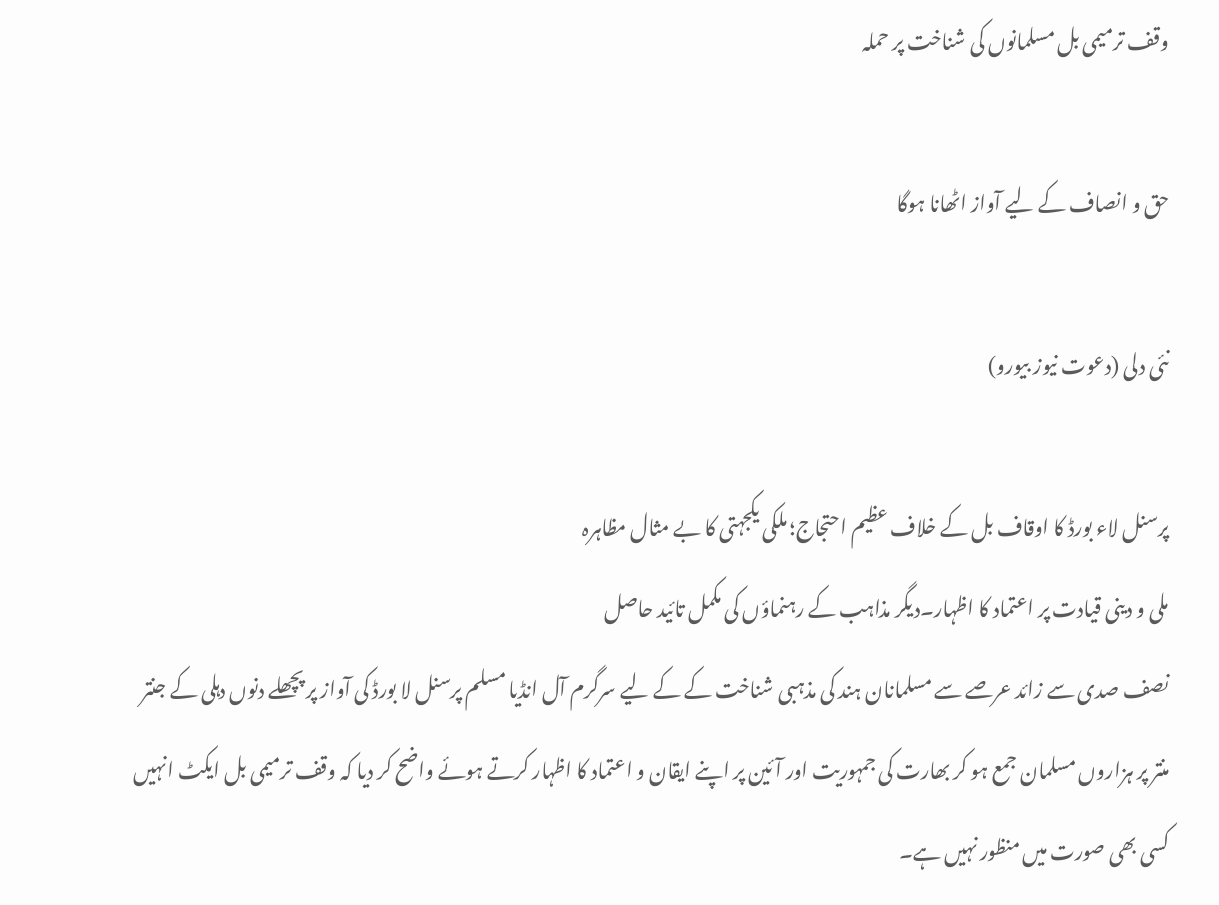وقف ترمیمی بل مسلمانوں کی شناخت پر حملہ

حق و انصاف کے لیے آواز اٹھانا ہوگا

نئی دلی (دعوت نیوز بیورو)

پرسنل لاء بورڈ کا اوقاف بل کے خلاف عظیم احتجاج؛ ملکی یکجہتی کا بے مثال مظاہرہ
ملی و دینی قیادت پر اعتماد کا اظہار۔دیگر مذاہب کے رہنماؤں کی مکمل تائید حاصل
نصف صدی سے زائد عرصے سے مسلمانان ہند کی مذہبی شناخت کے کے لیے سرگرم آل انڈیا مسلم پرسنل لا بورڈ کی آواز پر پچھلے دنوں دہلی کے جنتر منتر پر ہزاروں مسلمان جمع ہو کر بھارت کی جمہوریت اور آئین پر اپنے ایقان و اعتماد کا اظہار کرتے ہوئے واضح کر دیا کہ وقف ترمیمی بل ایکٹ انہیں کسی بھی صورت میں منظور نہیں ہے۔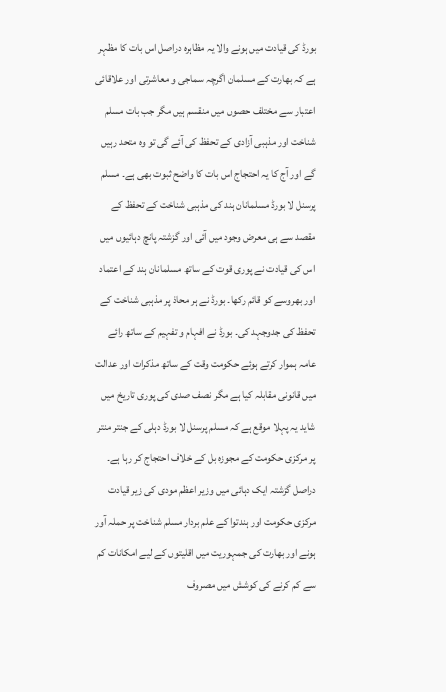بورڈ کی قیادت میں ہونے والا یہ مظاہرہ دراصل اس بات کا مظہر ہے کہ بھارت کے مسلمان اگرچہ سماجی و معاشرتی اور علاقائی اعتبار سے مختلف حصوں میں منقسم ہیں مگر جب بات مسلم شناخت اور مذہبی آزادی کے تحفظ کی آئے گی تو وہ متحد رہیں گے اور آج کا یہ احتجاج اس بات کا واضح ثبوت بھی ہے۔ مسلم پرسنل لا بورڈ مسلمانان ہند کی مذہبی شناخت کے تحفظ کے مقصد سے ہی معرض وجود میں آئی اور گزشتہ پانچ دہائیوں میں اس کی قیادت نے پوری قوت کے ساتھ مسلمانان ہند کے اعتماد اور بھروسے کو قائم رکھا۔ بورڈ نے ہر محاذ پر مذہبی شناخت کے تحفظ کی جدوجہد کی۔ بورڈ نے افہام و تفہیم کے ساتھ رائے عامہ ہموار کرتے ہوئے حکومت وقت کے ساتھ مذکرات اور عدالت میں قانونی مقابلہ کیا ہے مگر نصف صدی کی پوری تاریخ میں شاید یہ پہلا موقع ہے کہ مسلم پرسنل لا بورڈ دہلی کے جنتر منتر پر مرکزی حکومت کے مجوزہ بل کے خلاف احتجاج کر رہا ہے۔ دراصل گزشتہ ایک دہائی میں وزیر اعظم مودی کی زیر قیادت مرکزی حکومت اور ہندتوا کے علم بردار مسلم شناخت پر حملہ آور ہونے اور بھارت کی جمہوریت میں اقلیتوں کے لیے امکانات کم سے کم کرنے کی کوشش میں مصروف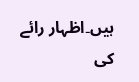ہیں۔اظہار رائے کی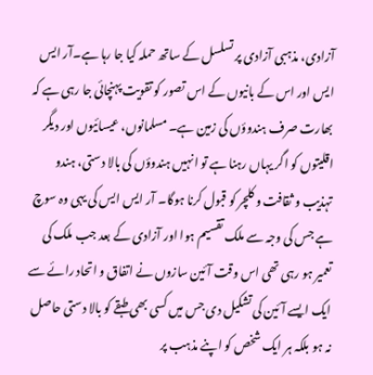آزادی، مذہبی آزادی پر تسلسل کے ساتھ حملہ کیا جا رہا ہے۔آر ایس ایس اور اس کے بانیوں کے اس تصور کو تقویت پہنچائی جا رہی ہے کہ بھارت صرف ہندوؤں کی زمین ہے۔ مسلمانوں، عیسائیوں اور دیگر اقلیتوں کو اگر یہاں رہنا ہے تو انہیں ہندوؤں کی بالا دستی، ہندو تہذیب و ثقافت و کلچر کو قبول کرنا ہوگا۔ آر ایس ایس کی یہی وہ سوچ ہے جس کی وجہ سے ملک تقسیم ہوا اور آزادی کے بعد جب ملک کی تعمیر ہو رہی تھی اس وقت آئین سازوں نے اتفاق و اتحاد رائے سے ایک ایسے آئین کی تشکیل دی جس میں کسی بھی طبقے کو بالا دستی حاصل نہ ہو بلکہ ہر ایک شخص کو اپنے مذہب پر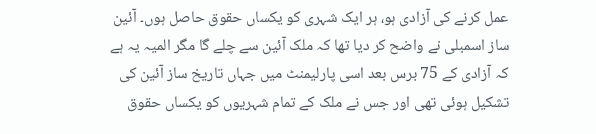عمل کرنے کی آزادی ہو، ہر ایک شہری کو یکساں حقوق حاصل ہوں۔ آئین ساز اسمبلی نے واضح کر دیا تھا کہ ملک آئین سے چلے گا مگر المیہ یہ ہے کہ آزادی کے 75 برس بعد اسی پارلیمنٹ میں جہاں تاریخ ساز آئین کی تشکیل ہوئی تھی اور جس نے ملک کے تمام شہریوں کو یکساں حقوق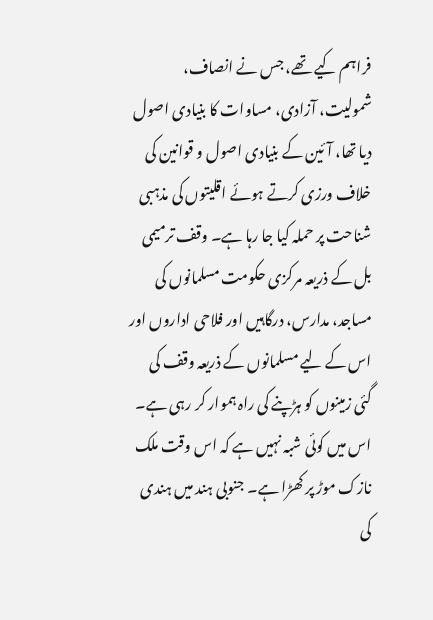فراہم کیے تھے، جس نے انصاف، شمولیت، آزادی، مساوات کا بنیادی اصول دیا تھا، آئین کے بنیادی اصول و قوانین کی خلاف ورزی کرتے ہوئے اقلیتوں کی مذہبی شناحت پر حملہ کیا جا رہا ہے۔ وقف ترمیمی بل کے ذریعہ مرکزی حکومت مسلمانوں کی مساجد، مدارس، درگاہیں اور فلاحی اداروں اور اس کے لیے مسلمانوں کے ذریعہ وقف کی گئی زمینوں کو ہڑپنے کی راہ ہموار کر رہی ہے۔
اس میں کوئی شبہ نہیں ہے کہ اس وقت ملک نازک موڑ پر کھڑا ہے۔ جنوبی ہند میں ہندی کی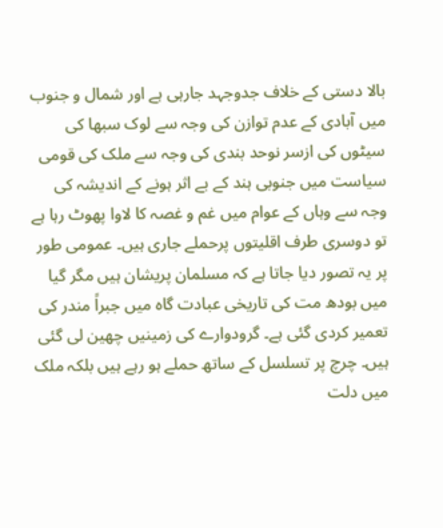بالا دستی کے خلاف جدوجہد جارہی ہے اور شمال و جنوب میں آبادی کے عدم توازن کی وجہ سے لوک سبھا کی سیٹوں کی ازسر نوحد بندی کی وجہ سے ملک کی قومی سیاست میں جنوبی ہند کے بے اثر ہونے کے اندیشہ کی وجہ سے وہاں کے عوام میں غم و غصہ کا لاوا پھوٹ رہا ہے تو دوسری طرف اقلیتوں پرحملے جاری ہیں۔ عمومی طور پر یہ تصور دیا جاتا ہے کہ مسلمان پریشان ہیں مگر گیا میں بودھ مت کی تاریخی عبادت گاہ میں جبراً مندر کی تعمیر کردی گئی ہے۔ گرودوارے کی زمینیں چھین لی گئی ہیں۔ چرچ پر تسلسل کے ساتھ حملے ہو رہے ہیں بلکہ ملک میں دلت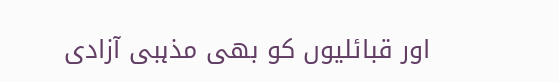اور قبائلیوں کو بھی مذہبی آزادی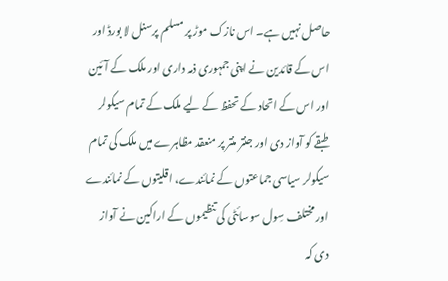حاصل نہیں ہے۔ اس نازک موڑ پر مسلم پرسنل لا بورڈ اور اس کے قائدین نے اپنی جمہوری ذمہ داری اور ملک کے آئین اور اس کے اتحاد کے تحفظ کے لیے ملک کے تمام سیکولر طبقے کو آواز دی اور جنتر منتر پر منعقد مظاہرے میں ملک کی تمام سیکولر سیاسی جماعتوں کے نمائندے، اقلیتوں کے نمائندے اور مختلف سِول سوسائٹی کی تنظیموں کے اراکین نے آواز دی کہ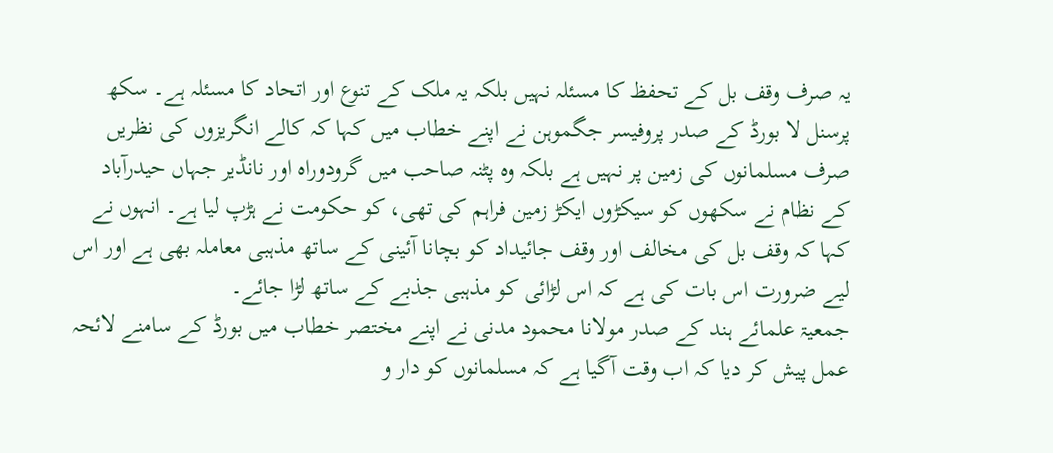یہ صرف وقف بل کے تحفظ کا مسئلہ نہیں بلکہ یہ ملک کے تنوع اور اتحاد کا مسئلہ ہے۔ سکھ پرسنل لا بورڈ کے صدر پروفیسر جگموہن نے اپنے خطاب میں کہا کہ کالے انگریزوں کی نظریں صرف مسلمانوں کی زمین پر نہیں ہے بلکہ وہ پٹنہ صاحب میں گرودوراہ اور نانڈیر جہاں حیدرآباد کے نظام نے سکھوں کو سیکڑوں ایکڑ زمین فراہم کی تھی، کو حکومت نے ہڑپ لیا ہے۔ انہوں نے کہا کہ وقف بل کی مخالف اور وقف جائیداد کو بچانا آئینی کے ساتھ مذہبی معاملہ بھی ہے اور اس لیے ضرورت اس بات کی ہے کہ اس لڑائی کو مذہبی جذبے کے ساتھ لڑا جائے۔
جمعیۃ علمائے ہند کے صدر مولانا محمود مدنی نے اپنے مختصر خطاب میں بورڈ کے سامنے لائحہ عمل پیش کر دیا کہ اب وقت آگیا ہے کہ مسلمانوں کو دار و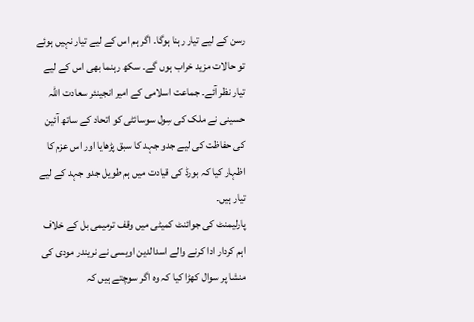رسن کے لیے تیار رہنا ہوگا۔ اگر ہم اس کے لیے تیار نہیں ہوئے تو حالات مزید خراب ہوں گے۔ سکھ رہنما بھی اس کے لیے تیار نظر آئے۔ جماعت اسلامی کے امیر انجینئر سعادت اللہ حسینی نے ملک کی سِول سوسائٹی کو اتحاد کے ساتھ آئین کی حفاظت کی لیے جدو جہد کا سبق پڑھایا اور اس عزم کا اظہار کیا کہ بورڈ کی قیادت میں ہم طویل جدو جہد کے لیے تیار ہیں۔
پارلیمنٹ کی جوائنٹ کمیٹی میں وقف ترمیمی بل کے خلاف اہم کردار ادا کرنے والے اسدالدین اویسی نے نریندر مودی کی منشا پر سوال کھڑا کیا کہ وہ اگر سوچتے ہیں کہ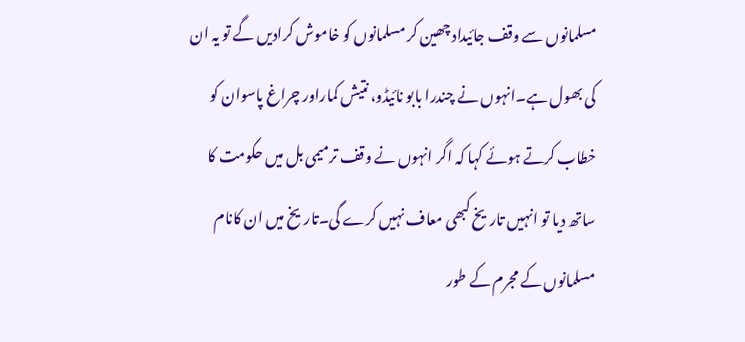مسلمانوں سے وقف جائیداد چھین کر مسلمانوں کو خاموش کرادیں گے تو یہ ان کی بھول ہے۔انہوں نے چندرا بابو نائیڈو، نتیش کماراور چراغ پاسوان کو خطاب کرتے ہوئے کہا کہ اگر انہوں نے وقف ترمیمی بل میں حکومت کا ساتھ دیا تو انہیں تاریخ کبھی معاف نہیں کرے گی۔تاریخ میں ان کانام مسلمانوں کے مجرم کے طور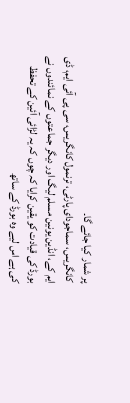پر شمار کیا جائے گا۔
کانگریس، سماجودای پارٹی، ترنمول کانگریس، سی پی آئی ایم، ڈی ایم کے، انڈین یونین مسلم لیگ اور دیگر جماعتوں کے نمائندوں نے بورڈ کی قیادت کو یقین کرایا کہ چوں کہ یہ لڑائی آئین کے تحفظ کی ہے اس لیے وہ بورڈ کے ساتھ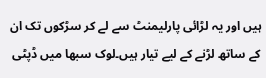ہیں اور یہ لڑائی پارلیمنٹ سے لے کر سڑکوں تک ان کے ساتھ لڑنے کے لیے تیار ہیں۔لوک سبھا میں ڈپٹی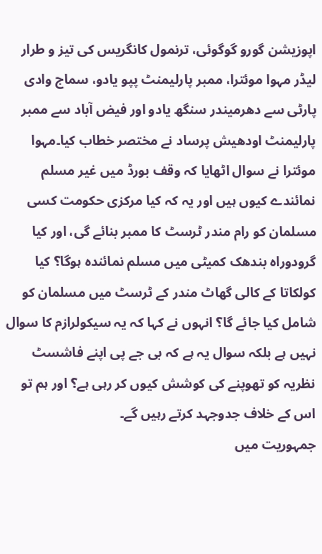اپوزیشن گورو گوگوئی، ترنمول کانگریس کی تیز و طرار لیڈر مہوا موئترا، ممبر پارلیمنٹ پپو یادو، سماج وادی پارٹی سے دھرمیندر سنگھ یادو اور فیض آباد سے ممبر پارلیمنٹ اودھیش پرساد نے مختصر خطاب کیا۔مہوا موئترا نے سوال اٹھایا کہ وقف بورڈ میں غیر مسلم نمائندے کیوں ہیں اور یہ کہ کیا مرکزی حکومت کسی مسلمان کو رام مندر ٹرسٹ کا ممبر بنائے گی، اور کیا گرودوراہ بندھک کمیٹی میں مسلم نمائندہ ہوگا؟ کیا کولکاتا کے کالی گھاٹ مندر کے ٹرسٹ میں مسلمان کو شامل کیا جائے گا؟ انہوں نے کہا کہ یہ سیکولرازم کا سوال نہیں ہے بلکہ سوال یہ ہے کہ بی جے پی اپنے فاشسٹ نظریہ کو تھوپنے کی کوشش کیوں کر رہی ہے؟ اور ہم تو اس کے خلاف جدوجہد کرتے رہیں گے۔
جمہوریت میں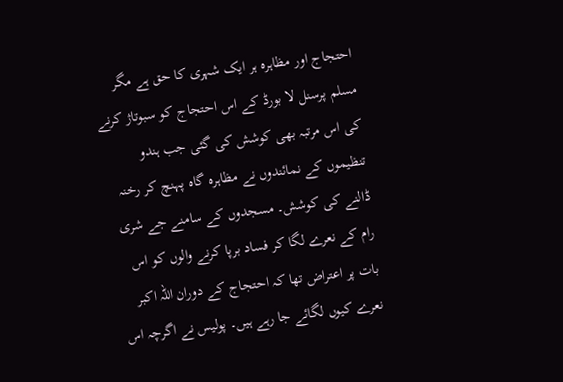احتجاج اور مظاہرہ ہر ایک شہری کا حق ہے مگر مسلم پرسنل لا بورڈ کے اس احتجاج کو سبوتاژ کرنے کی اس مرتبہ بھی کوشش کی گئی جب ہندو تنظیموں کے نمائندوں نے مظاہرہ گاہ پہنچ کر رخنہ ڈالنے کی کوشش۔ مسجدوں کے سامنے جے شری رام کے نعرے لگا کر فساد برپا کرنے والوں کو اس بات پر اعتراض تھا کہ احتجاج کے دوران اللہ اکبر نعرے کیوں لگائے جا رہے ہیں۔ پولیس نے اگرچہ اس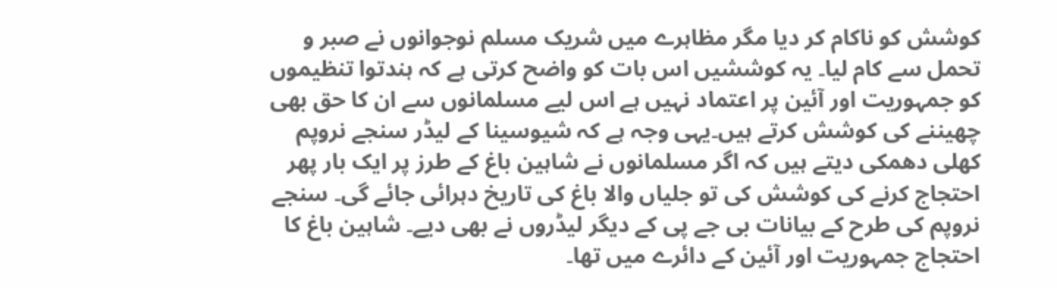کوشش کو ناکام کر دیا مگر مظاہرے میں شریک مسلم نوجوانوں نے صبر و تحمل سے کام لیا۔ یہ کوششیں اس بات کو واضح کرتی ہے کہ ہندتوا تنظیموں کو جمہوریت اور آئین پر اعتماد نہیں ہے اس لیے مسلمانوں سے ان کا حق بھی چھیننے کی کوشش کرتے ہیں۔یہی وجہ ہے کہ شیوسینا کے لیڈر سنجے نروپم کھلی دھمکی دیتے ہیں کہ اگر مسلمانوں نے شاہین باغ کے طرز پر ایک بار پھر احتجاج کرنے کی کوشش کی تو جلیاں والا باغ کی تاریخ دہرائی جائے گی۔ سنجے نروپم کی طرح کے بیانات بی جے پی کے دیگر لیڈروں نے بھی دیے۔ شاہین باغ کا احتجاج جمہوریت اور آئین کے دائرے میں تھا۔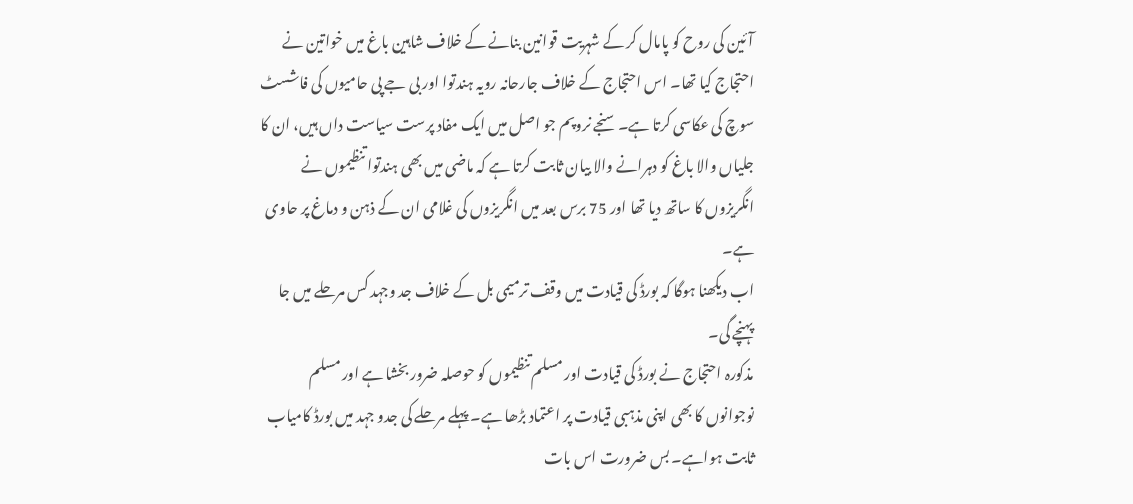آئین کی روح کو پامال کر کے شہریت قوانین بنانے کے خلاف شاہین باغ میں خواتین نے احتجاج کیا تھا۔ اس احتجاج کے خلاف جارحانہ رویہ ہندتوا اور بی جے پی حامیوں کی فاشسٹ سوچ کی عکاسی کرتا ہے۔سنجے نروپم جو اصل میں ایک مفاد پرست سیاست داں ہیں، ان کا جلیاں والا باغ کو دہرانے والا بیان ثابت کرتا ہے کہ ماضی میں بھی ہندتوا تنظیموں نے انگریزوں کا ساتھ دیا تھا اور 75 برس بعد میں انگریزوں کی غلامی ان کے ذہن و دماغ پر حاوی ہے۔
اب دیکھنا ہوگا کہ بورڈ کی قیادت میں وقف ترمیمی بل کے خلاف جد وجہد کس مرحلے میں جا پہنچے گی۔
مذکورہ احتجاج نے بورڈ کی قیادت اور مسلم تنظیموں کو حوصلہ ضرور بخشا ہے اور مسلم نوجوانوں کا بھی اپنی مذہبی قیادت پر اعتماد بڑھا ہے۔ پہلے مرحلے کی جدو جہد میں بورڈ کامیاب ثابت ہواہے۔ بس ضرورت اس بات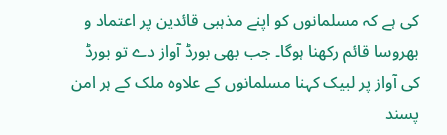کی ہے کہ مسلمانوں کو اپنے مذہبی قائدین پر اعتماد و بھروسا قائم رکھنا ہوگا۔ جب بھی بورڈ آواز دے تو بورڈ کی آواز پر لبیک کہنا مسلمانوں کے علاوہ ملک کے ہر امن پسند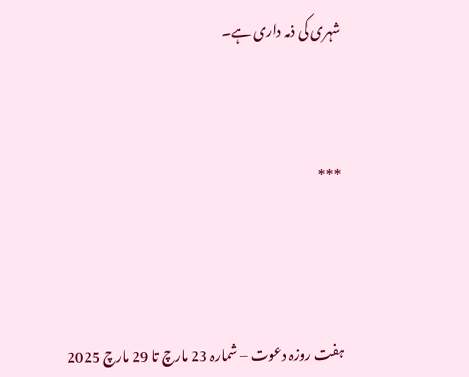شہری کی ذمہ داری ہے۔



***




ہفت روزہ دعوت – شمارہ 23 مارچ تا 29 مارچ 2025